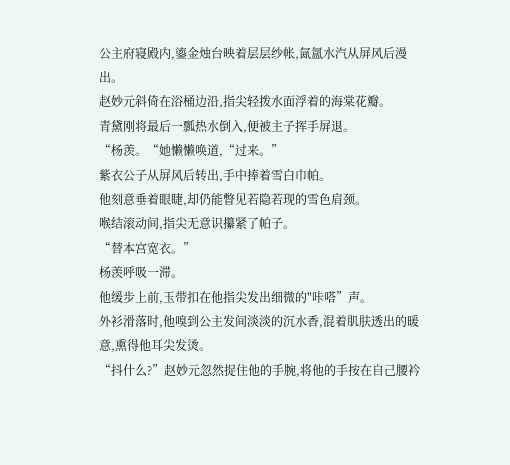公主府寝殿内,鎏金烛台映着层层纱帐,氤氲水汽从屏风后漫出。
赵妙元斜倚在浴桶边沿,指尖轻拨水面浮着的海棠花瓣。
青黛刚将最后一瓢热水倒入,便被主子挥手屏退。
“杨羡。“她懒懒唤道,“过来。”
紫衣公子从屏风后转出,手中捧着雪白巾帕。
他刻意垂着眼睫,却仍能瞥见若隐若现的雪色肩颈。
喉结滚动间,指尖无意识攥紧了帕子。
“替本宫宽衣。”
杨羡呼吸一滞。
他缓步上前,玉带扣在他指尖发出细微的"咔嗒”声。
外衫滑落时,他嗅到公主发间淡淡的沉水香,混着肌肤透出的暖意,熏得他耳尖发烫。
“抖什么?”赵妙元忽然捉住他的手腕,将他的手按在自己腰衿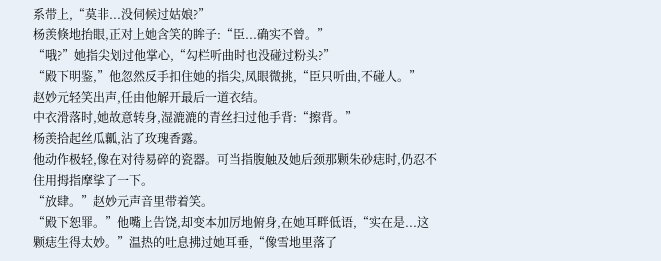系带上,“莫非...没伺候过姑娘?”
杨羡倏地抬眼,正对上她含笑的眸子:“臣...确实不曾。”
“哦?”她指尖划过他掌心,“勾栏听曲时也没碰过粉头?”
“殿下明鉴,”他忽然反手扣住她的指尖,凤眼微挑,“臣只听曲,不碰人。”
赵妙元轻笑出声,任由他解开最后一道衣结。
中衣滑落时,她故意转身,湿漉漉的青丝扫过他手背:“擦背。”
杨羡拾起丝瓜瓤,沾了玫瑰香露。
他动作极轻,像在对待易碎的瓷器。可当指腹触及她后颈那颗朱砂痣时,仍忍不住用拇指摩挲了一下。
“放肆。”赵妙元声音里带着笑。
“殿下恕罪。”他嘴上告饶,却变本加厉地俯身,在她耳畔低语,“实在是...这颗痣生得太妙。”温热的吐息拂过她耳垂,“像雪地里落了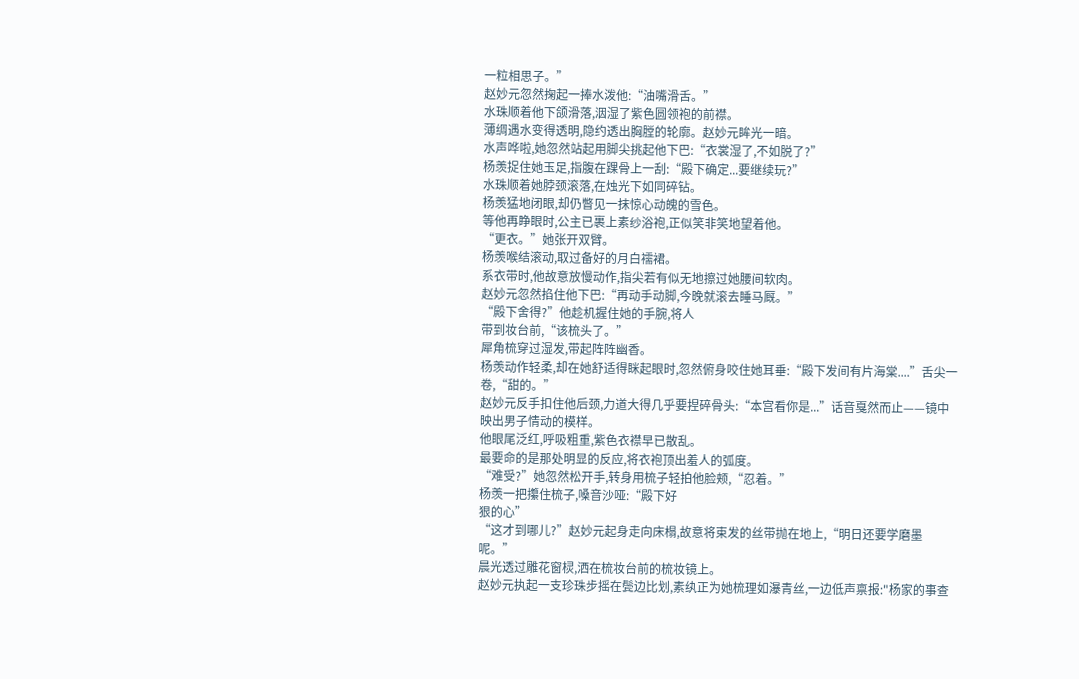一粒相思子。”
赵妙元忽然掬起一捧水泼他:“油嘴滑舌。”
水珠顺着他下颌滑落,洇湿了紫色圆领袍的前襟。
薄绸遇水变得透明,隐约透出胸膛的轮廓。赵妙元眸光一暗。
水声哗啦,她忽然站起用脚尖挑起他下巴:“衣裳湿了,不如脱了?”
杨羡捉住她玉足,指腹在踝骨上一刮:“殿下确定...要继续玩?”
水珠顺着她脖颈滚落,在烛光下如同碎钻。
杨羡猛地闭眼,却仍瞥见一抹惊心动魄的雪色。
等他再睁眼时,公主已裹上素纱浴袍,正似笑非笑地望着他。
“更衣。”她张开双臂。
杨羡喉结滚动,取过备好的月白襦裙。
系衣带时,他故意放慢动作,指尖若有似无地擦过她腰间软肉。
赵妙元忽然掐住他下巴:“再动手动脚,今晚就滚去睡马厩。”
“殿下舍得?”他趁机握住她的手腕,将人
带到妆台前,“该梳头了。”
犀角梳穿过湿发,带起阵阵幽香。
杨羡动作轻柔,却在她舒适得眯起眼时,忽然俯身咬住她耳垂:“殿下发间有片海棠....”舌尖一卷,“甜的。”
赵妙元反手扣住他后颈,力道大得几乎要捏碎骨头:“本宫看你是...”话音戛然而止——镜中映出男子情动的模样。
他眼尾泛红,呼吸粗重,紫色衣襟早已散乱。
最要命的是那处明显的反应,将衣袍顶出羞人的弧度。
“难受?”她忽然松开手,转身用梳子轻拍他脸颊,“忍着。”
杨羡一把攥住梳子,嗓音沙哑:“殿下好
狠的心”
“这才到哪儿?”赵妙元起身走向床榻,故意将束发的丝带抛在地上,“明日还要学磨墨呢。”
晨光透过雕花窗棂,洒在梳妆台前的梳妆镜上。
赵妙元执起一支珍珠步摇在鬓边比划,素纨正为她梳理如瀑青丝,一边低声禀报:"杨家的事查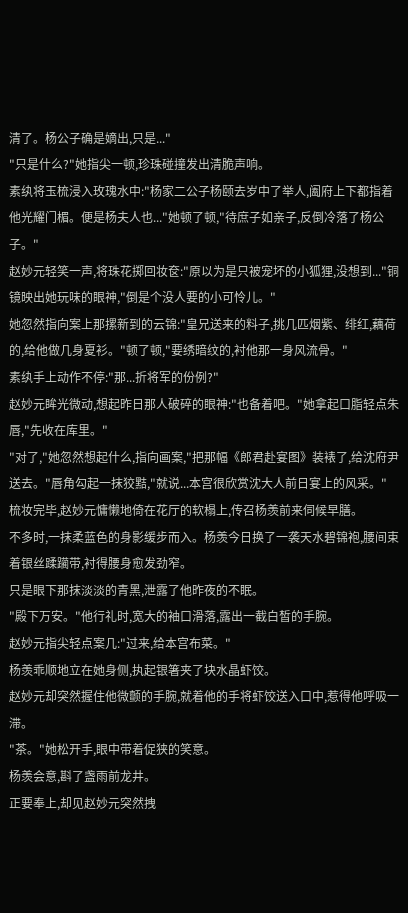清了。杨公子确是嫡出,只是..."
"只是什么?"她指尖一顿,珍珠碰撞发出清脆声响。
素纨将玉梳浸入玫瑰水中:"杨家二公子杨颐去岁中了举人,阖府上下都指着他光耀门楣。便是杨夫人也..."她顿了顿,"待庶子如亲子,反倒冷落了杨公子。"
赵妙元轻笑一声,将珠花掷回妆奁:"原以为是只被宠坏的小狐狸,没想到..."铜镜映出她玩味的眼神,"倒是个没人要的小可怜儿。"
她忽然指向案上那摞新到的云锦:"皇兄送来的料子,挑几匹烟紫、绯红,藕荷的,给他做几身夏衫。"顿了顿,"要绣暗纹的,衬他那一身风流骨。"
素纨手上动作不停:"那...折将军的份例?"
赵妙元眸光微动,想起昨日那人破碎的眼神:"也备着吧。"她拿起口脂轻点朱唇,"先收在库里。"
"对了,"她忽然想起什么,指向画案,"把那幅《郎君赴宴图》装裱了,给沈府尹送去。"唇角勾起一抹狡黠,"就说...本宫很欣赏沈大人前日宴上的风采。"
梳妆完毕,赵妙元慵懒地倚在花厅的软榻上,传召杨羡前来伺候早膳。
不多时,一抹柔蓝色的身影缓步而入。杨羡今日换了一袭天水碧锦袍,腰间束着银丝蹂躏带,衬得腰身愈发劲窄。
只是眼下那抹淡淡的青黑,泄露了他昨夜的不眠。
"殿下万安。"他行礼时,宽大的袖口滑落,露出一截白皙的手腕。
赵妙元指尖轻点案几:"过来,给本宫布菜。"
杨羡乖顺地立在她身侧,执起银箸夹了块水晶虾饺。
赵妙元却突然握住他微颤的手腕,就着他的手将虾饺送入口中,惹得他呼吸一滞。
"茶。"她松开手,眼中带着促狭的笑意。
杨羡会意,斟了盏雨前龙井。
正要奉上,却见赵妙元突然拽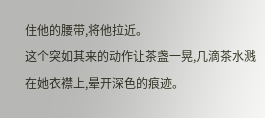住他的腰带,将他拉近。
这个突如其来的动作让茶盏一晃,几滴茶水溅在她衣襟上,晕开深色的痕迹。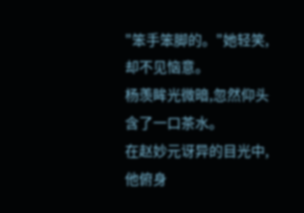"笨手笨脚的。"她轻笑,却不见恼意。
杨羡眸光微暗,忽然仰头含了一口茶水。
在赵妙元讶异的目光中,他俯身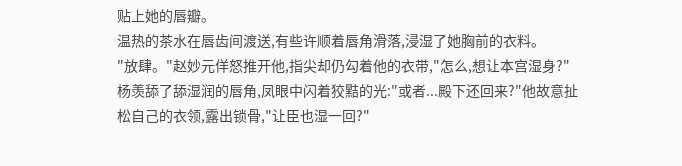贴上她的唇瓣。
温热的茶水在唇齿间渡送,有些许顺着唇角滑落,浸湿了她胸前的衣料。
"放肆。"赵妙元佯怒推开他,指尖却仍勾着他的衣带,"怎么,想让本宫湿身?"
杨羡舔了舔湿润的唇角,凤眼中闪着狡黠的光:"或者...殿下还回来?"他故意扯松自己的衣领,露出锁骨,"让臣也湿一回?"